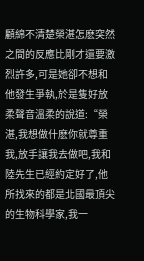顧綿不清楚榮湛怎麽突然之間的反應比剛才還要激烈許多,可是她卻不想和他發生爭執,於是隻好放柔聲音溫柔的說道:“榮湛,我想做什麽你就尊重我,放手讓我去做吧,我和陸先生已經約定好了,他所找來的都是北國最頂尖的生物科學家,我一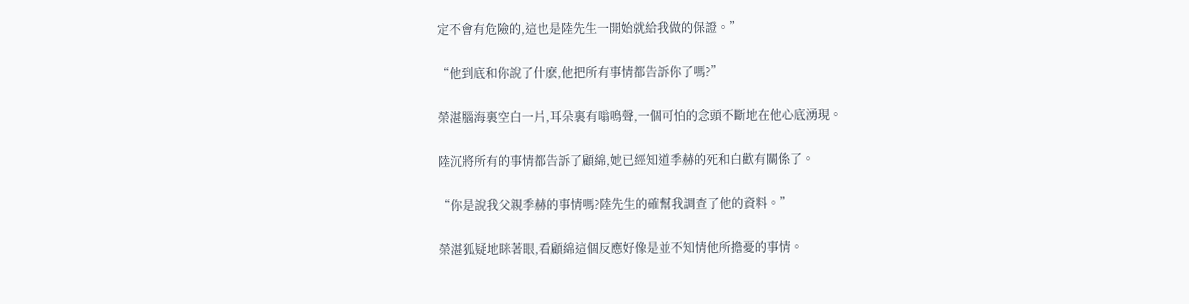定不會有危險的,這也是陸先生一開始就給我做的保證。”

“他到底和你說了什麽,他把所有事情都告訴你了嗎?”

榮湛腦海裏空白一片,耳朵裏有嗡鳴聲,一個可怕的念頭不斷地在他心底湧現。

陸沉將所有的事情都告訴了顧綿,她已經知道季赫的死和白歡有關係了。

“你是說我父親季赫的事情嗎?陸先生的確幫我調查了他的資料。”

榮湛狐疑地眯著眼,看顧綿這個反應好像是並不知情他所擔憂的事情。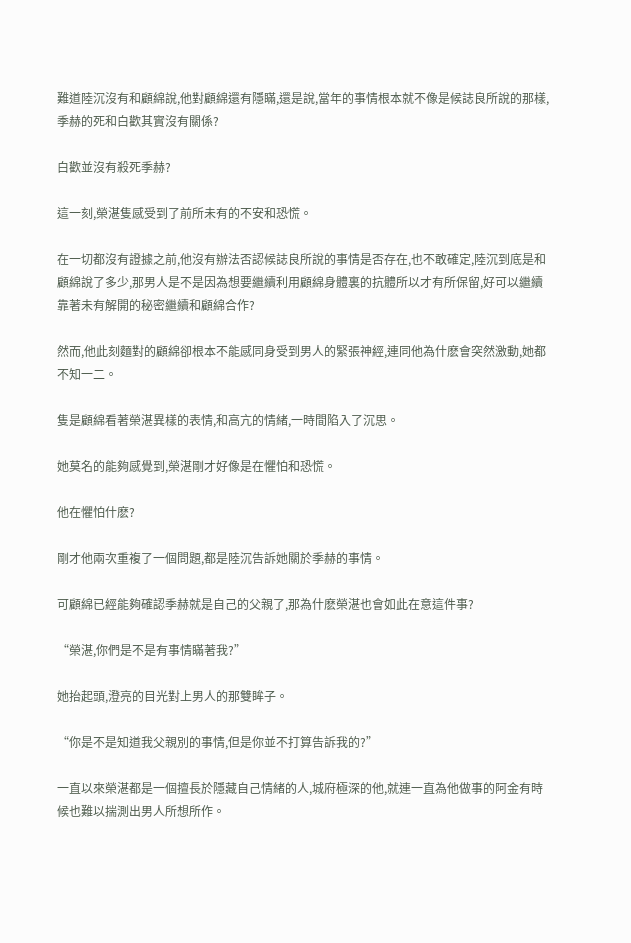難道陸沉沒有和顧綿說,他對顧綿還有隱瞞,還是說,當年的事情根本就不像是候誌良所說的那樣,季赫的死和白歡其實沒有關係?

白歡並沒有殺死季赫?

這一刻,榮湛隻感受到了前所未有的不安和恐慌。

在一切都沒有證據之前,他沒有辦法否認候誌良所說的事情是否存在,也不敢確定,陸沉到底是和顧綿說了多少,那男人是不是因為想要繼續利用顧綿身體裏的抗體所以才有所保留,好可以繼續靠著未有解開的秘密繼續和顧綿合作?

然而,他此刻麵對的顧綿卻根本不能感同身受到男人的緊張神經,連同他為什麽會突然激動,她都不知一二。

隻是顧綿看著榮湛異樣的表情,和高亢的情緒,一時間陷入了沉思。

她莫名的能夠感覺到,榮湛剛才好像是在懼怕和恐慌。

他在懼怕什麽?

剛才他兩次重複了一個問題,都是陸沉告訴她關於季赫的事情。

可顧綿已經能夠確認季赫就是自己的父親了,那為什麽榮湛也會如此在意這件事?

“榮湛,你們是不是有事情瞞著我?”

她抬起頭,澄亮的目光對上男人的那雙眸子。

“你是不是知道我父親別的事情,但是你並不打算告訴我的?”

一直以來榮湛都是一個擅長於隱藏自己情緒的人,城府極深的他,就連一直為他做事的阿金有時候也難以揣測出男人所想所作。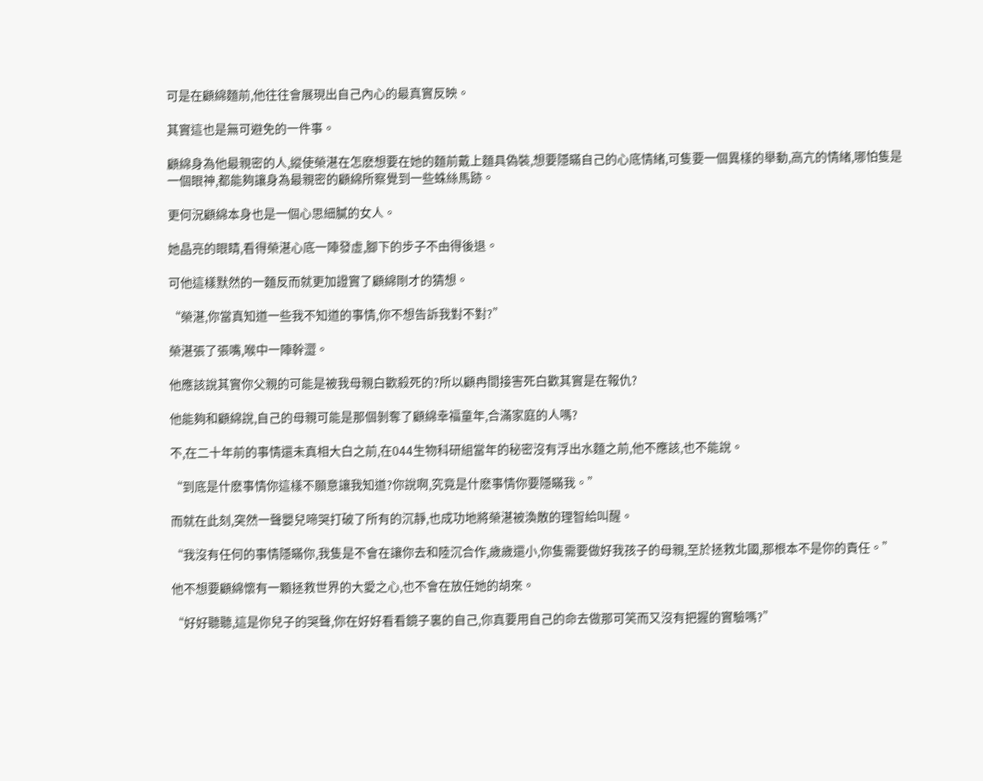可是在顧綿麵前,他往往會展現出自己內心的最真實反映。

其實這也是無可避免的一件事。

顧綿身為他最親密的人,縱使榮湛在怎麽想要在她的麵前戴上麵具偽裝,想要隱瞞自己的心底情緒,可隻要一個異樣的舉動,高亢的情緒,哪怕隻是一個眼神,都能夠讓身為最親密的顧綿所察覺到一些蛛絲馬跡。

更何況顧綿本身也是一個心思細膩的女人。

她晶亮的眼睛,看得榮湛心底一陣發虛,腳下的步子不由得後退。

可他這樣默然的一麵反而就更加證實了顧綿剛才的猜想。

“榮湛,你當真知道一些我不知道的事情,你不想告訴我對不對?”

榮湛張了張嘴,喉中一陣幹澀。

他應該說其實你父親的可能是被我母親白歡殺死的?所以顧冉間接害死白歡其實是在報仇?

他能夠和顧綿說,自己的母親可能是那個剝奪了顧綿幸福童年,合滿家庭的人嗎?

不,在二十年前的事情還未真相大白之前,在044生物科研組當年的秘密沒有浮出水麵之前,他不應該,也不能說。

“到底是什麽事情你這樣不願意讓我知道?你說啊,究竟是什麽事情你要隱瞞我。”

而就在此刻,突然一聲嬰兒啼哭打破了所有的沉靜,也成功地將榮湛被渙散的理智給叫醒。

“我沒有任何的事情隱瞞你,我隻是不會在讓你去和陸沉合作,歲歲還小,你隻需要做好我孩子的母親,至於拯救北國,那根本不是你的責任。”

他不想要顧綿懷有一顆拯救世界的大愛之心,也不會在放任她的胡來。

“好好聽聽,這是你兒子的哭聲,你在好好看看鏡子裏的自己,你真要用自己的命去做那可笑而又沒有把握的實驗嗎?”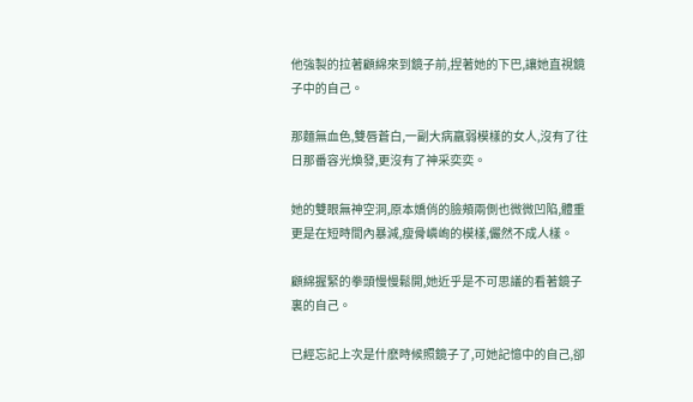他強製的拉著顧綿來到鏡子前,捏著她的下巴,讓她直視鏡子中的自己。

那麵無血色,雙唇蒼白,一副大病羸弱模樣的女人,沒有了往日那番容光煥發,更沒有了神采奕奕。

她的雙眼無神空洞,原本嬌俏的臉頰兩側也微微凹陷,體重更是在短時間內暴減,瘦骨嶙峋的模樣,儼然不成人樣。

顧綿握緊的拳頭慢慢鬆開,她近乎是不可思議的看著鏡子裏的自己。

已經忘記上次是什麽時候照鏡子了,可她記憶中的自己,卻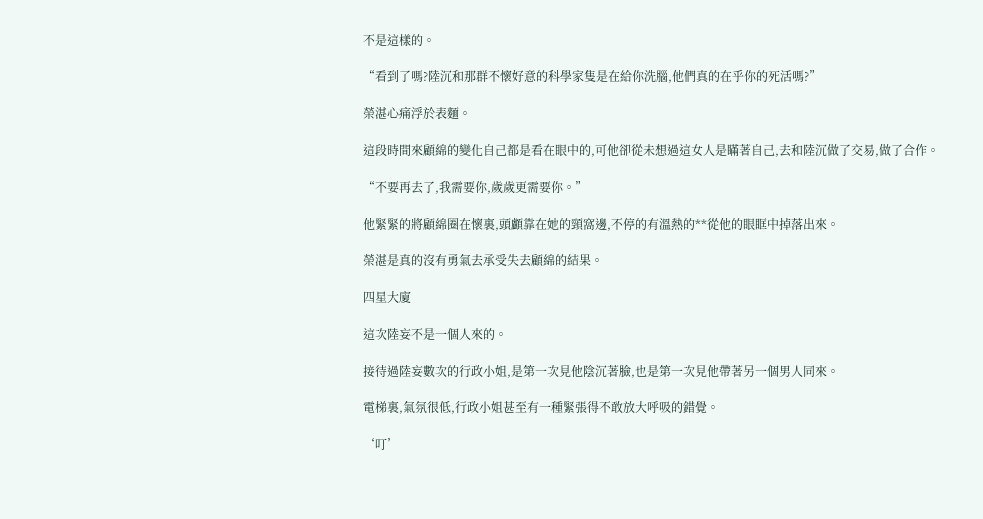不是這樣的。

“看到了嗎?陸沉和那群不懷好意的科學家隻是在給你洗腦,他們真的在乎你的死活嗎?”

榮湛心痛浮於表麵。

這段時間來顧綿的變化自己都是看在眼中的,可他卻從未想過這女人是瞞著自己,去和陸沉做了交易,做了合作。

“不要再去了,我需要你,歲歲更需要你。”

他緊緊的將顧綿圈在懷裏,頭顱靠在她的頸窩邊,不停的有溫熱的**從他的眼眶中掉落出來。

榮湛是真的沒有勇氣去承受失去顧綿的結果。

四星大廈

這次陸妄不是一個人來的。

接待過陸妄數次的行政小姐,是第一次見他陰沉著臉,也是第一次見他帶著另一個男人同來。

電梯裏,氣氛很低,行政小姐甚至有一種緊張得不敢放大呼吸的錯覺。

‘叮’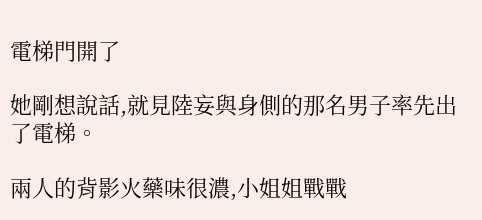電梯門開了

她剛想說話,就見陸妄與身側的那名男子率先出了電梯。

兩人的背影火藥味很濃,小姐姐戰戰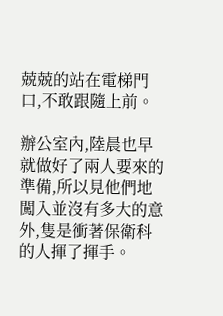兢兢的站在電梯門口,不敢跟隨上前。

辦公室內,陸晨也早就做好了兩人要來的準備,所以見他們地闖入並沒有多大的意外,隻是衝著保衛科的人揮了揮手。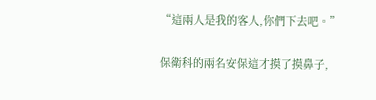“這兩人是我的客人,你們下去吧。”

保衛科的兩名安保這才摸了摸鼻子,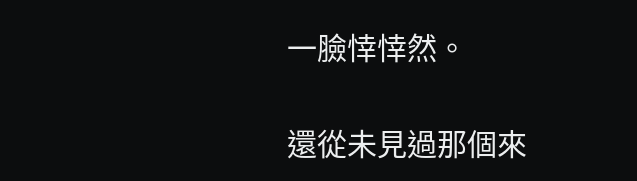一臉悻悻然。

還從未見過那個來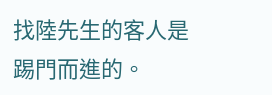找陸先生的客人是踢門而進的。